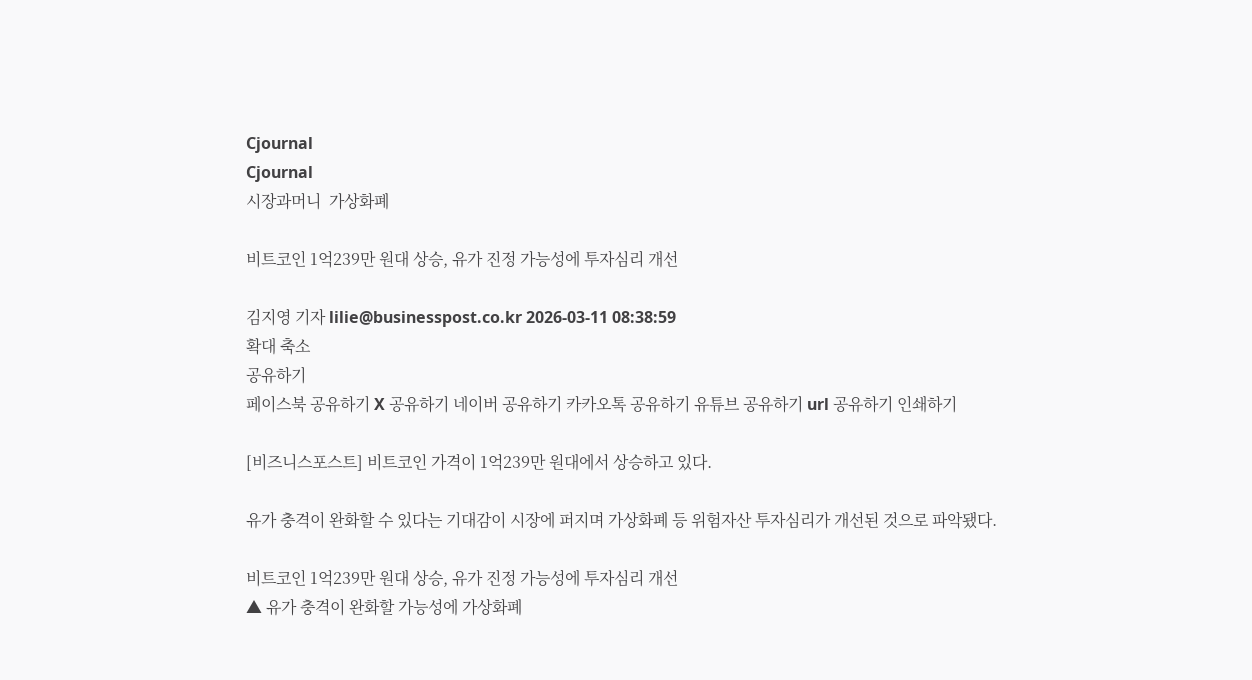Cjournal
Cjournal
시장과머니  가상화폐

비트코인 1억239만 원대 상승, 유가 진정 가능성에 투자심리 개선

김지영 기자 lilie@businesspost.co.kr 2026-03-11 08:38:59
확대 축소
공유하기
페이스북 공유하기 X 공유하기 네이버 공유하기 카카오톡 공유하기 유튜브 공유하기 url 공유하기 인쇄하기

[비즈니스포스트] 비트코인 가격이 1억239만 원대에서 상승하고 있다.

유가 충격이 완화할 수 있다는 기대감이 시장에 퍼지며 가상화폐 등 위험자산 투자심리가 개선된 것으로 파악됐다.

비트코인 1억239만 원대 상승, 유가 진정 가능성에 투자심리 개선
▲ 유가 충격이 완화할 가능성에 가상화폐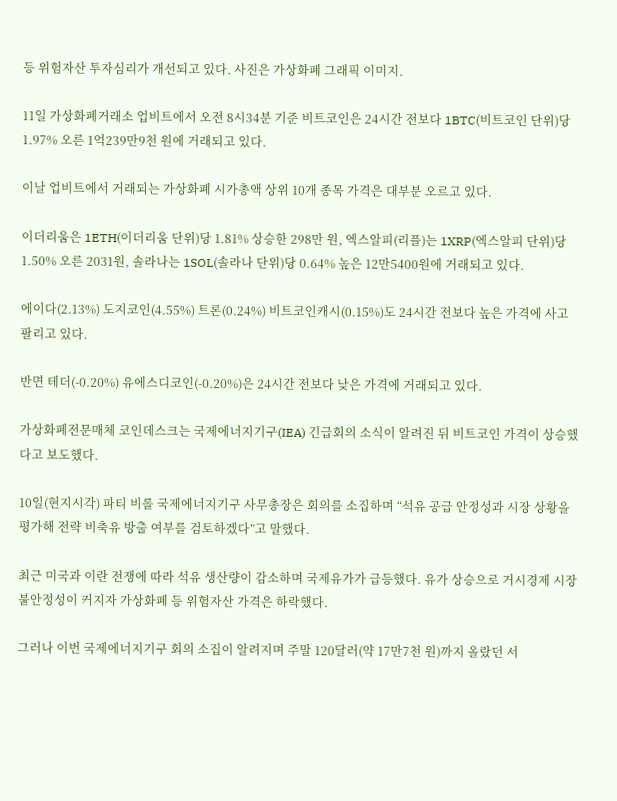등 위험자산 투자심리가 개선되고 있다. 사진은 가상화폐 그래픽 이미지.

11일 가상화폐거래소 업비트에서 오전 8시34분 기준 비트코인은 24시간 전보다 1BTC(비트코인 단위)당 1.97% 오른 1억239만9천 원에 거래되고 있다.

이날 업비트에서 거래되는 가상화폐 시가총액 상위 10개 종목 가격은 대부분 오르고 있다.

이더리움은 1ETH(이더리움 단위)당 1.81% 상승한 298만 원, 엑스알피(리플)는 1XRP(엑스알피 단위)당 1.50% 오른 2031원, 솔라나는 1SOL(솔라나 단위)당 0.64% 높은 12만5400원에 거래되고 있다.

에이다(2.13%) 도지코인(4.55%) 트론(0.24%) 비트코인캐시(0.15%)도 24시간 전보다 높은 가격에 사고 팔리고 있다.

반면 테더(-0.20%) 유에스디코인(-0.20%)은 24시간 전보다 낮은 가격에 거래되고 있다.

가상화폐전문매체 코인데스크는 국제에너지기구(IEA) 긴급회의 소식이 알려진 뒤 비트코인 가격이 상승했다고 보도했다.

10일(현지시각) 파티 비롤 국제에너지기구 사무총장은 회의를 소집하며 “석유 공급 안정성과 시장 상황을 평가해 전략 비축유 방출 여부를 검토하겠다”고 말했다.

최근 미국과 이란 전쟁에 따라 석유 생산량이 감소하며 국제유가가 급등했다. 유가 상승으로 거시경제 시장 불안정성이 커지자 가상화폐 등 위험자산 가격은 하락했다.

그러나 이번 국제에너지기구 회의 소집이 알려지며 주말 120달러(약 17만7천 원)까지 올랐던 서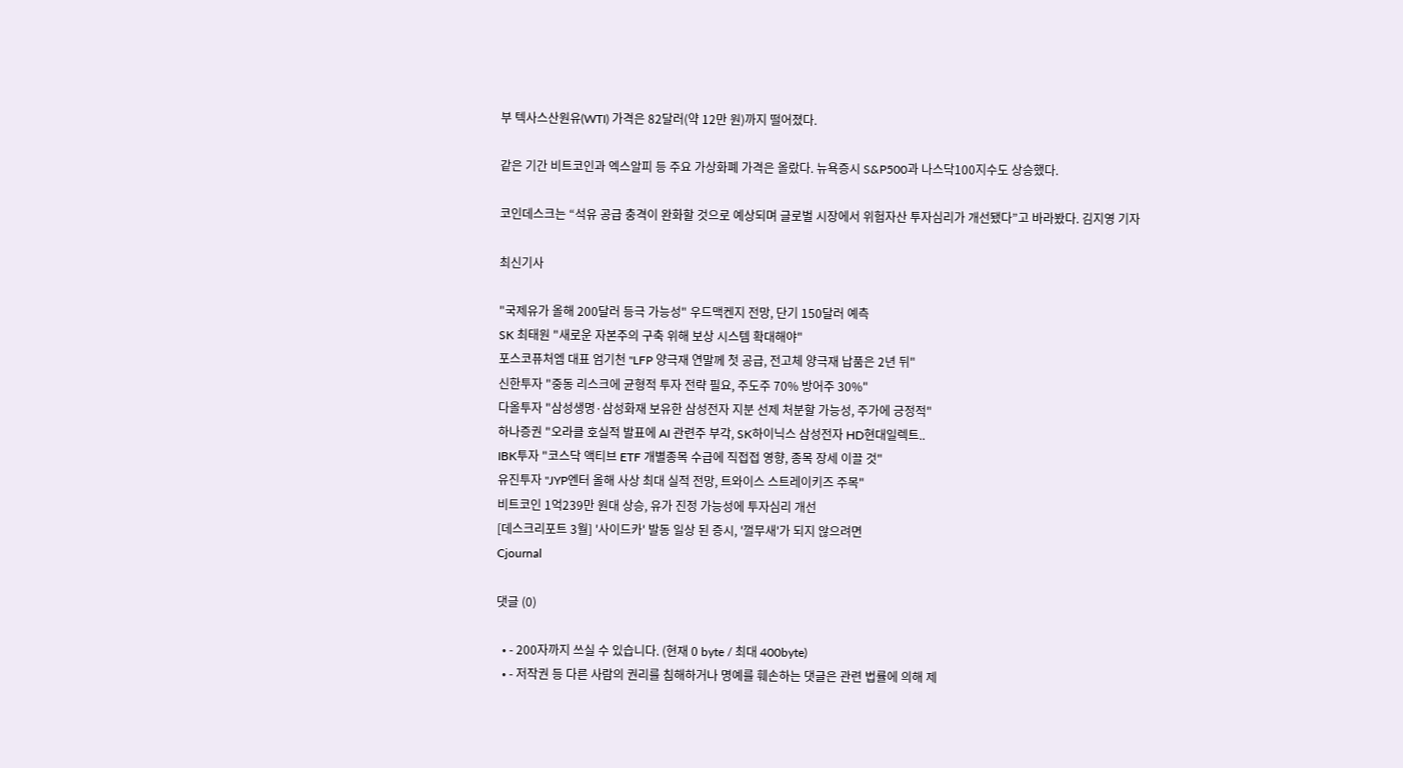부 텍사스산원유(WTI) 가격은 82달러(약 12만 원)까지 떨어졌다.

같은 기간 비트코인과 엑스알피 등 주요 가상화폐 가격은 올랐다. 뉴욕증시 S&P500과 나스닥100지수도 상승했다.

코인데스크는 “석유 공급 충격이 완화할 것으로 예상되며 글로벌 시장에서 위험자산 투자심리가 개선됐다”고 바라봤다. 김지영 기자

최신기사

"국제유가 올해 200달러 등극 가능성" 우드맥켄지 전망, 단기 150달러 예측
SK 최태원 "새로운 자본주의 구축 위해 보상 시스템 확대해야"
포스코퓨처엠 대표 엄기천 "LFP 양극재 연말께 첫 공급, 전고체 양극재 납품은 2년 뒤"
신한투자 "중동 리스크에 균형적 투자 전략 필요, 주도주 70% 방어주 30%"
다올투자 "삼성생명·삼성화재 보유한 삼성전자 지분 선제 처분할 가능성, 주가에 긍정적"
하나증권 "오라클 호실적 발표에 AI 관련주 부각, SK하이닉스 삼성전자 HD현대일렉트..
IBK투자 "코스닥 액티브 ETF 개별종목 수급에 직접접 영향, 종목 장세 이끌 것"
유진투자 "JYP엔터 올해 사상 최대 실적 전망, 트와이스 스트레이키즈 주목"
비트코인 1억239만 원대 상승, 유가 진정 가능성에 투자심리 개선
[데스크리포트 3월] '사이드카' 발동 일상 된 증시, '껄무새'가 되지 않으려면
Cjournal

댓글 (0)

  • - 200자까지 쓰실 수 있습니다. (현재 0 byte / 최대 400byte)
  • - 저작권 등 다른 사람의 권리를 침해하거나 명예를 훼손하는 댓글은 관련 법률에 의해 제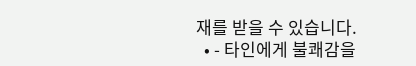재를 받을 수 있습니다.
  • - 타인에게 불쾌감을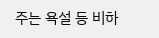주는 욕설 등 비하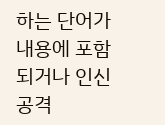하는 단어가 내용에 포함되거나 인신공격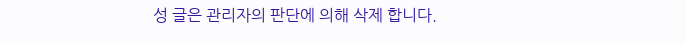성 글은 관리자의 판단에 의해 삭제 합니다.